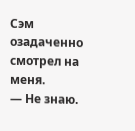Сэм озадаченно смотрел на меня.
— Не знаю.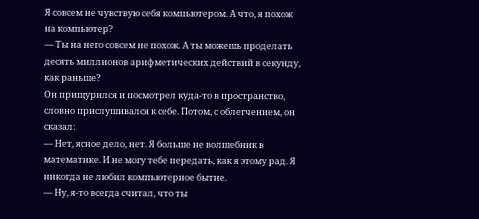Я совсем не чувствую себя компьютером. А что, я похож на компьютер?
— Ты на него совсем не похож. А ты можешь проделать десять миллионов арифметических действий в секунду, как раньше?
Он прищурился и посмотрел куда-то в пространство, словно прислушивался к себе. Потом, с облегчением, он сказал:
— Нет, ясное дело, нет. Я больше не волшебник в математике. И не могу тебе передать, как я этому рад. Я никогда не любил компьютерное бытие.
— Ну, я-то всегда считал, что ты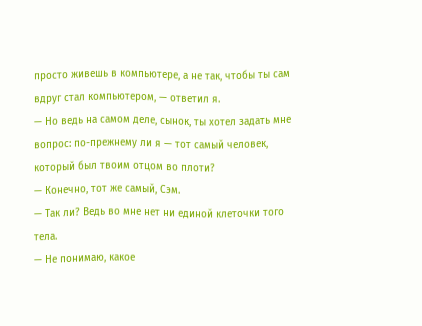просто живешь в компьютере, а не так, чтобы ты сам вдруг стал компьютером, — ответил я.
— Но ведь на самом деле, сынок, ты хотел задать мне вопрос: по-прежнему ли я — тот самый человек, который был твоим отцом во плоти?
— Конечно, тот же самый, Сэм.
— Так ли? Ведь во мне нет ни единой клеточки того тела.
— Не понимаю, какое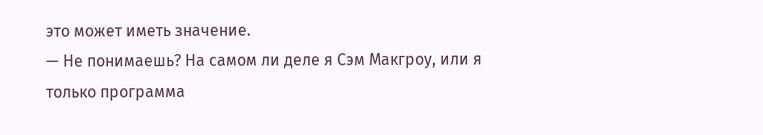это может иметь значение.
— Не понимаешь? На самом ли деле я Сэм Макгроу, или я только программа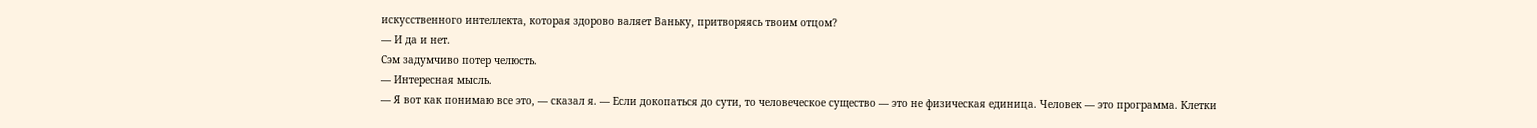искусственного интеллекта, которая здорово валяет Ваньку, притворяясь твоим отцом?
— И да и нет.
Сэм задумчиво потер челюсть.
— Интересная мысль.
— Я вот как понимаю все это, — сказал я. — Если докопаться до сути, то человеческое существо — это не физическая единица. Человек — это программа. Клетки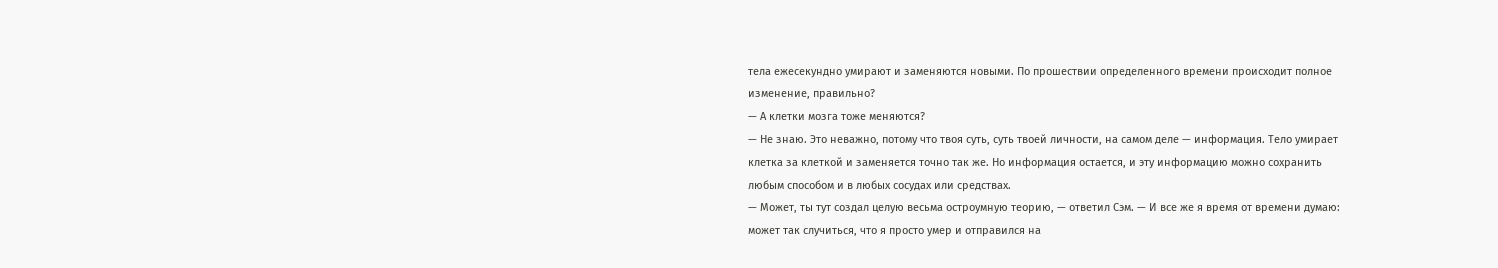тела ежесекундно умирают и заменяются новыми. По прошествии определенного времени происходит полное изменение, правильно?
— А клетки мозга тоже меняются?
— Не знаю. Это неважно, потому что твоя суть, суть твоей личности, на самом деле — информация. Тело умирает клетка за клеткой и заменяется точно так же. Но информация остается, и эту информацию можно сохранить любым способом и в любых сосудах или средствах.
— Может, ты тут создал целую весьма остроумную теорию, — ответил Сэм. — И все же я время от времени думаю: может так случиться, что я просто умер и отправился на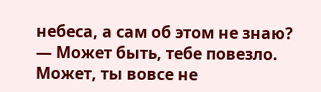небеса, а сам об этом не знаю?
— Может быть, тебе повезло. Может, ты вовсе не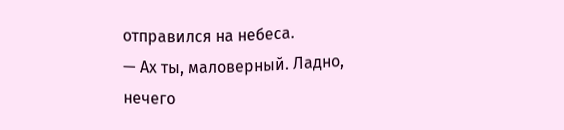отправился на небеса.
— Ах ты, маловерный. Ладно, нечего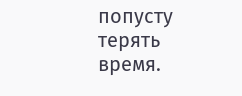попусту терять время.